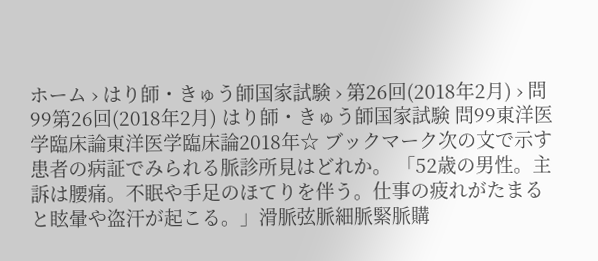ホーム › はり師・きゅう師国家試験 › 第26回(2018年2月) › 問99第26回(2018年2月) はり師・きゅう師国家試験 問99東洋医学臨床論東洋医学臨床論2018年☆ ブックマーク次の文で示す患者の病証でみられる脈診所見はどれか。 「52歳の男性。主訴は腰痛。不眠や手足のほてりを伴う。仕事の疲れがたまると眩暈や盗汗が起こる。」滑脈弦脈細脈緊脈購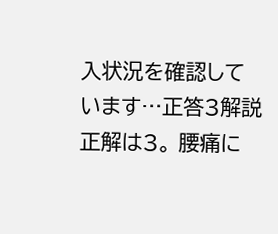入状況を確認しています…正答3解説正解は3。 腰痛に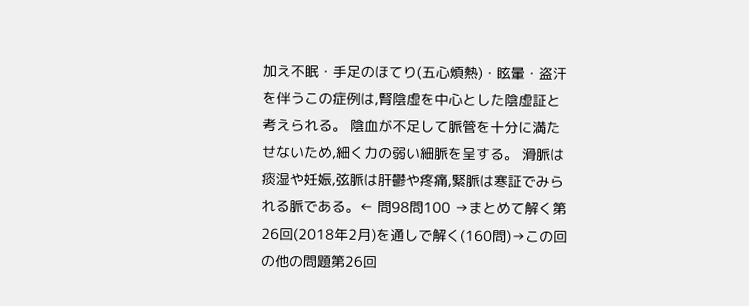加え不眠・手足のほてり(五心煩熱)・眩暈・盗汗を伴うこの症例は,腎陰虚を中心とした陰虚証と考えられる。 陰血が不足して脈管を十分に満たせないため,細く力の弱い細脈を呈する。 滑脈は痰湿や妊娠,弦脈は肝鬱や疼痛,緊脈は寒証でみられる脈である。← 問98問100 →まとめて解く第26回(2018年2月)を通しで解く(160問)→この回の他の問題第26回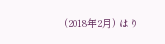(2018年2月) はり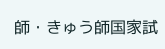師・きゅう師国家試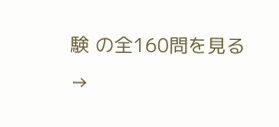験 の全160問を見る →